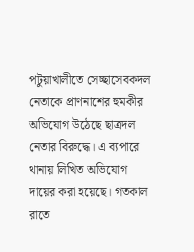পটুয়াখালীতে সেচ্ছাসেবকদল নেতাকে প্রাণনাশের হুমকীর অভিযোগ উঠেছে ছাত্রদল নেতার বিরুদ্ধে। এ ব্যপারে থানায় লিখিত অভিযোগ দায়ের করা হয়েছে। গতকাল রাতে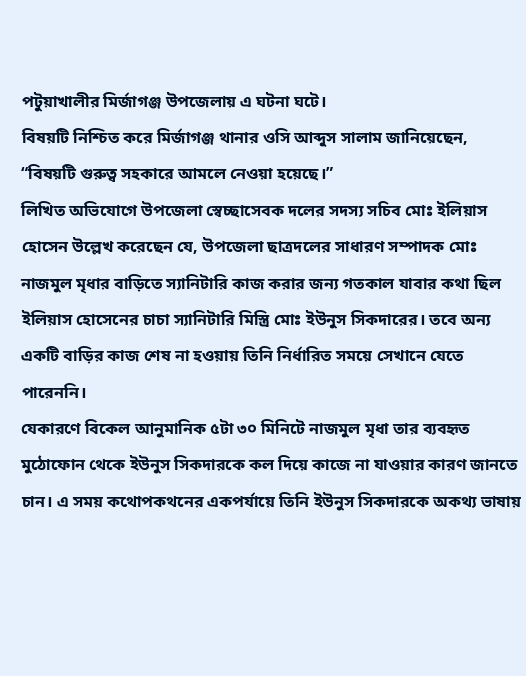পটুয়াখালীর মির্জাগঞ্জ উপজেলায় এ ঘটনা ঘটে।
বিষয়টি নিশ্চিত করে মির্জাগঞ্জ থানার ওসি আব্দুস সালাম জানিয়েছেন, “বিষয়টি গুরুত্ব সহকারে আমলে নেওয়া হয়েছে।”
লিখিত অভিযোগে উপজেলা স্বেচ্ছাসেবক দলের সদস্য সচিব মোঃ ইলিয়াস হোসেন উল্লেখ করেছেন যে, উপজেলা ছাত্রদলের সাধারণ সম্পাদক মোঃ নাজমুল মৃধার বাড়িতে স্যানিটারি কাজ করার জন্য গতকাল যাবার কথা ছিল ইলিয়াস হোসেনের চাচা স্যানিটারি মিস্ত্রি মোঃ ইউনুস সিকদারের। তবে অন্য একটি বাড়ির কাজ শেষ না হওয়ায় তিনি নির্ধারিত সময়ে সেখানে যেতে পারেননি।
যেকারণে বিকেল আনুমানিক ৫টা ৩০ মিনিটে নাজমুল মৃধা তার ব্যবহৃত মুঠোফোন থেকে ইউনুস সিকদারকে কল দিয়ে কাজে না যাওয়ার কারণ জানতে চান। এ সময় কথোপকথনের একপর্যায়ে তিনি ইউনুস সিকদারকে অকথ্য ভাষায়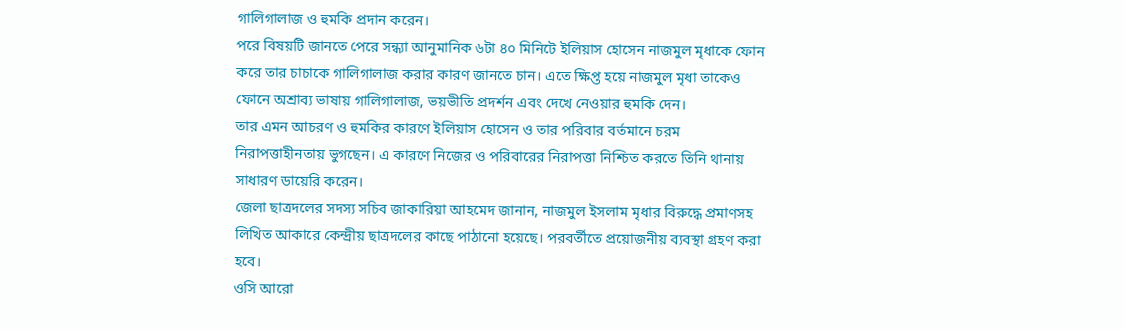গালিগালাজ ও হুমকি প্রদান করেন।
পরে বিষয়টি জানতে পেরে সন্ধ্যা আনুমানিক ৬টা ৪০ মিনিটে ইলিয়াস হোসেন নাজমুল মৃধাকে ফোন করে তার চাচাকে গালিগালাজ করার কারণ জানতে চান। এতে ক্ষিপ্ত হয়ে নাজমুল মৃধা তাকেও ফোনে অশ্রাব্য ভাষায় গালিগালাজ, ভয়ভীতি প্রদর্শন এবং দেখে নেওয়ার হুমকি দেন।
তার এমন আচরণ ও হুমকির কারণে ইলিয়াস হোসেন ও তার পরিবার বর্তমানে চরম নিরাপত্তাহীনতায় ভুগছেন। এ কারণে নিজের ও পরিবারের নিরাপত্তা নিশ্চিত করতে তিনি থানায় সাধারণ ডায়েরি করেন।
জেলা ছাত্রদলের সদস্য সচিব জাকারিয়া আহমেদ জানান, নাজমুল ইসলাম মৃধার বিরুদ্ধে প্রমাণসহ লিখিত আকারে কেন্দ্রীয় ছাত্রদলের কাছে পাঠানো হয়েছে। পরবর্তীতে প্রয়োজনীয় ব্যবস্থা গ্রহণ করা হবে।
ওসি আরো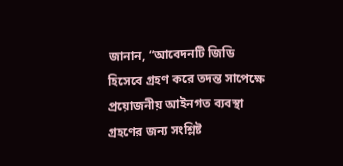জানান, “আবেদনটি জিডি হিসেবে গ্রহণ করে তদন্ত সাপেক্ষে প্রয়োজনীয় আইনগত ব্যবস্থা গ্রহণের জন্য সংশ্লিষ্ট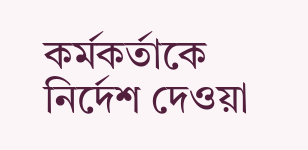কর্মকর্তাকে নির্দেশ দেওয়া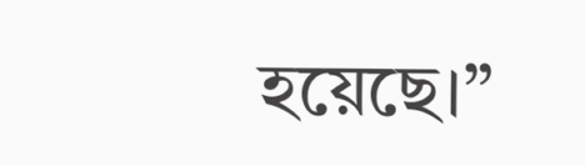হয়েছে।”